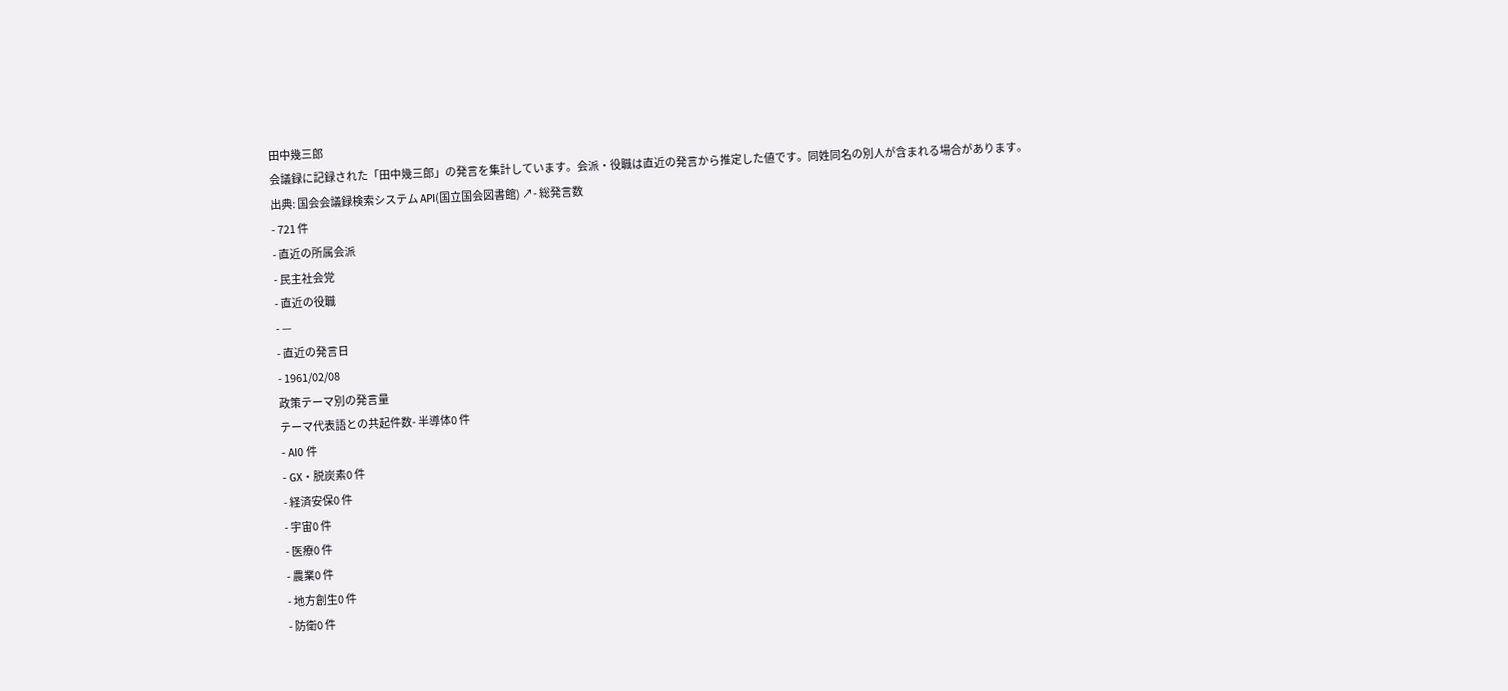田中幾三郎
会議録に記録された「田中幾三郎」の発言を集計しています。会派・役職は直近の発言から推定した値です。同姓同名の別人が含まれる場合があります。
出典: 国会会議録検索システム API(国立国会図書館) ↗- 総発言数
- 721 件
- 直近の所属会派
- 民主社会党
- 直近の役職
- —
- 直近の発言日
- 1961/02/08
政策テーマ別の発言量
テーマ代表語との共起件数- 半導体0 件
- AI0 件
- GX・脱炭素0 件
- 経済安保0 件
- 宇宙0 件
- 医療0 件
- 農業0 件
- 地方創生0 件
- 防衛0 件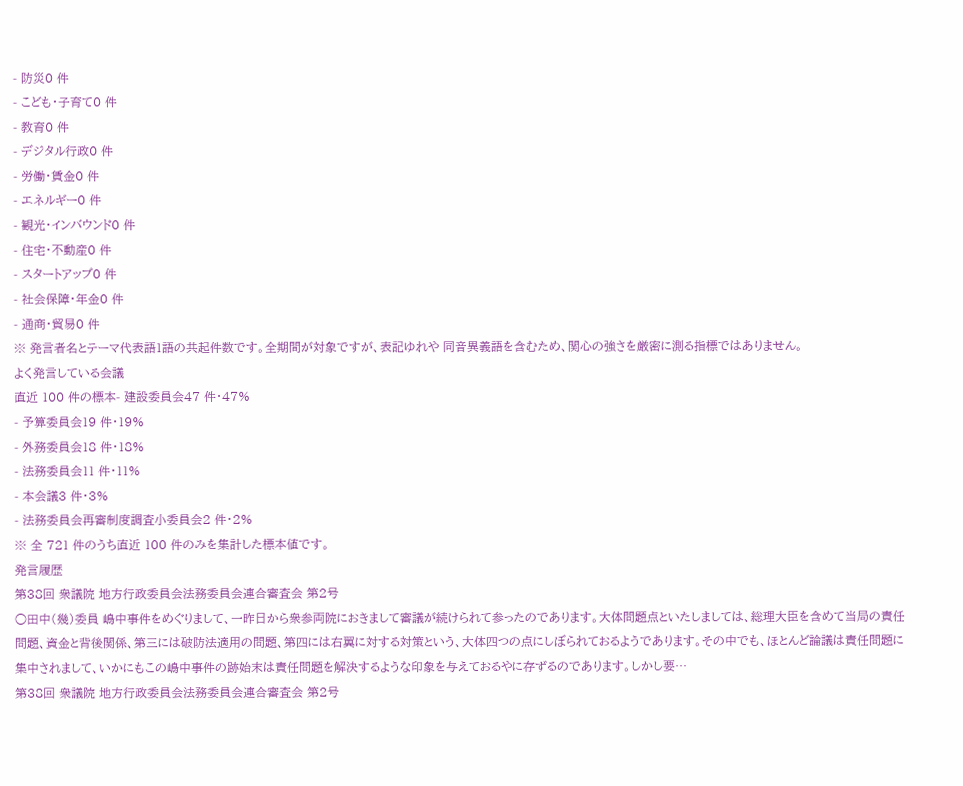- 防災0 件
- こども・子育て0 件
- 教育0 件
- デジタル行政0 件
- 労働・賃金0 件
- エネルギー0 件
- 観光・インバウンド0 件
- 住宅・不動産0 件
- スタートアップ0 件
- 社会保障・年金0 件
- 通商・貿易0 件
※ 発言者名とテーマ代表語1語の共起件数です。全期間が対象ですが、表記ゆれや 同音異義語を含むため、関心の強さを厳密に測る指標ではありません。
よく発言している会議
直近 100 件の標本- 建設委員会47 件・47%
- 予算委員会19 件・19%
- 外務委員会18 件・18%
- 法務委員会11 件・11%
- 本会議3 件・3%
- 法務委員会再審制度調査小委員会2 件・2%
※ 全 721 件のうち直近 100 件のみを集計した標本値です。
発言履歴
第38回 衆議院 地方行政委員会法務委員会連合審査会 第2号
○田中(幾)委員 嶋中事件をめぐりまして、一昨日から衆参両院におきまして審議が続けられて参ったのであります。大体問題点といたしましては、総理大臣を含めて当局の責任問題、資金と背後関係、第三には破防法適用の問題、第四には右翼に対する対策という、大体四つの点にしぼられておるようであります。その中でも、ほとんど論議は責任問題に集中されまして、いかにもこの嶋中事件の跡始末は責任問題を解決するような印象を与えておるやに存ずるのであります。しかし要…
第38回 衆議院 地方行政委員会法務委員会連合審査会 第2号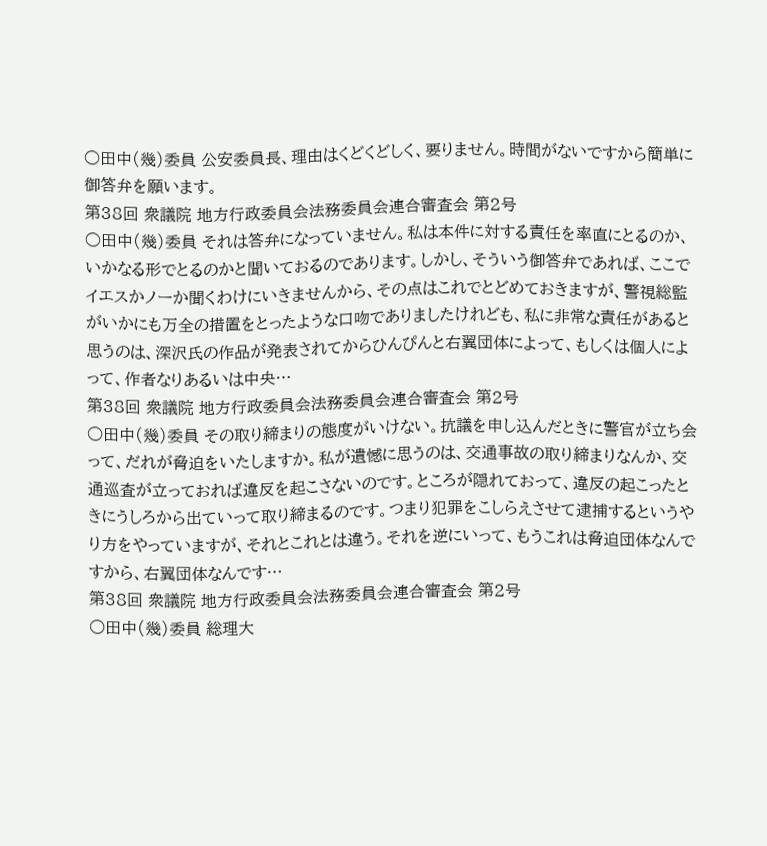○田中(幾)委員 公安委員長、理由はくどくどしく、要りません。時間がないですから簡単に御答弁を願います。
第38回 衆議院 地方行政委員会法務委員会連合審査会 第2号
○田中(幾)委員 それは答弁になっていません。私は本件に対する責任を率直にとるのか、いかなる形でとるのかと聞いておるのであります。しかし、そういう御答弁であれば、ここでイエスかノーか聞くわけにいきませんから、その点はこれでとどめておきますが、警視総監がいかにも万全の措置をとったような口吻でありましたけれども、私に非常な責任があると思うのは、深沢氏の作品が発表されてからひんぴんと右翼団体によって、もしくは個人によって、作者なりあるいは中央…
第38回 衆議院 地方行政委員会法務委員会連合審査会 第2号
○田中(幾)委員 その取り締まりの態度がいけない。抗議を申し込んだときに警官が立ち会って、だれが脅迫をいたしますか。私が遺憾に思うのは、交通事故の取り締まりなんか、交通巡査が立っておれば違反を起こさないのです。ところが隠れておって、違反の起こったときにうしろから出ていって取り締まるのです。つまり犯罪をこしらえさせて逮捕するというやり方をやっていますが、それとこれとは違う。それを逆にいって、もうこれは脅迫団体なんですから、右翼団体なんです…
第38回 衆議院 地方行政委員会法務委員会連合審査会 第2号
○田中(幾)委員 総理大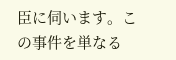臣に伺います。この事件を単なる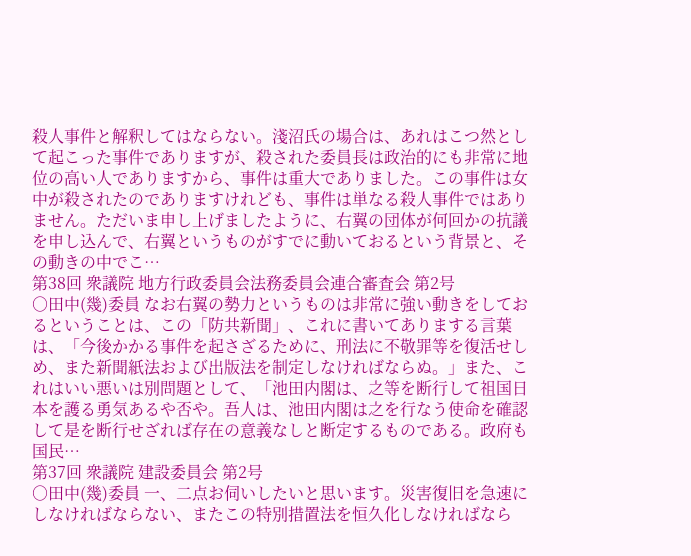殺人事件と解釈してはならない。淺沼氏の場合は、あれはこつ然として起こった事件でありますが、殺された委員長は政治的にも非常に地位の高い人でありますから、事件は重大でありました。この事件は女中が殺されたのでありますけれども、事件は単なる殺人事件ではありません。ただいま申し上げましたように、右翼の団体が何回かの抗議を申し込んで、右翼というものがすでに動いておるという背景と、その動きの中でこ…
第38回 衆議院 地方行政委員会法務委員会連合審査会 第2号
○田中(幾)委員 なお右翼の勢力というものは非常に強い動きをしておるということは、この「防共新聞」、これに書いてありまする言葉は、「今後かかる事件を起さざるために、刑法に不敬罪等を復活せしめ、また新聞紙法および出版法を制定しなければならぬ。」また、これはいい悪いは別問題として、「池田内閣は、之等を断行して祖国日本を護る勇気あるや否や。吾人は、池田内閣は之を行なう使命を確認して是を断行せざれば存在の意義なしと断定するものである。政府も国民…
第37回 衆議院 建設委員会 第2号
○田中(幾)委員 一、二点お伺いしたいと思います。災害復旧を急速にしなければならない、またこの特別措置法を恒久化しなければなら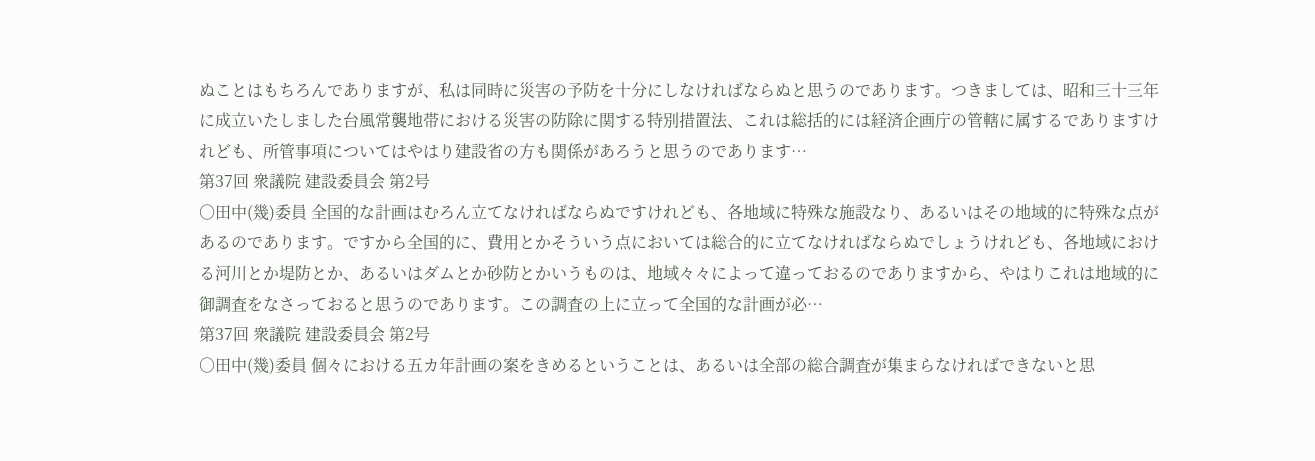ぬことはもちろんでありますが、私は同時に災害の予防を十分にしなければならぬと思うのであります。つきましては、昭和三十三年に成立いたしました台風常襲地帯における災害の防除に関する特別措置法、これは総括的には経済企画庁の管轄に属するでありますけれども、所管事項についてはやはり建設省の方も関係があろうと思うのであります…
第37回 衆議院 建設委員会 第2号
○田中(幾)委員 全国的な計画はむろん立てなければならぬですけれども、各地域に特殊な施設なり、あるいはその地域的に特殊な点があるのであります。ですから全国的に、費用とかそういう点においては総合的に立てなければならぬでしょうけれども、各地域における河川とか堤防とか、あるいはダムとか砂防とかいうものは、地域々々によって違っておるのでありますから、やはりこれは地域的に御調査をなさっておると思うのであります。この調査の上に立って全国的な計画が必…
第37回 衆議院 建設委員会 第2号
○田中(幾)委員 個々における五カ年計画の案をきめるということは、あるいは全部の総合調査が集まらなければできないと思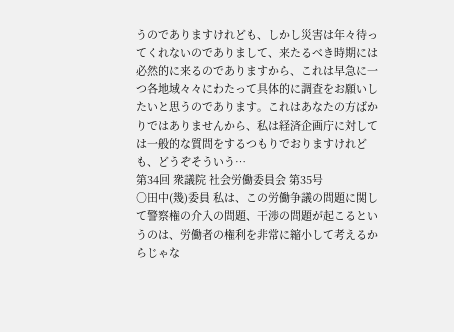うのでありますけれども、しかし災害は年々待ってくれないのでありまして、来たるべき時期には必然的に来るのでありますから、これは早急に一つ各地域々々にわたって具体的に調査をお願いしたいと思うのであります。これはあなたの方ばかりではありませんから、私は経済企画庁に対しては一般的な質問をするつもりでおりますけれども、どうぞそういう…
第34回 衆議院 社会労働委員会 第35号
○田中(幾)委員 私は、この労働争議の問題に関して警察権の介入の問題、干渉の問題が起こるというのは、労働者の権利を非常に縮小して考えるからじゃな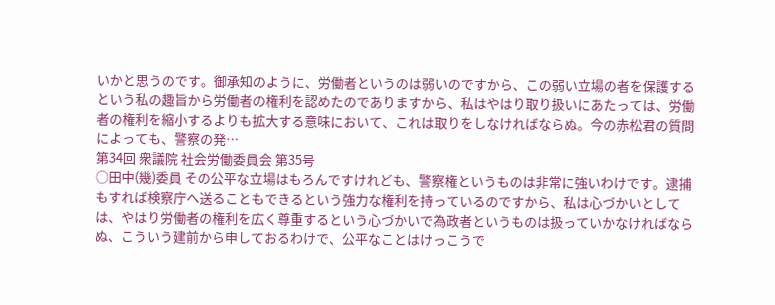いかと思うのです。御承知のように、労働者というのは弱いのですから、この弱い立場の者を保護するという私の趣旨から労働者の権利を認めたのでありますから、私はやはり取り扱いにあたっては、労働者の権利を縮小するよりも拡大する意味において、これは取りをしなければならぬ。今の赤松君の質問によっても、警察の発…
第34回 衆議院 社会労働委員会 第35号
○田中(幾)委員 その公平な立場はもろんですけれども、警察権というものは非常に強いわけです。逮捕もすれば検察庁へ送ることもできるという強力な権利を持っているのですから、私は心づかいとしては、やはり労働者の権利を広く尊重するという心づかいで為政者というものは扱っていかなければならぬ、こういう建前から申しておるわけで、公平なことはけっこうで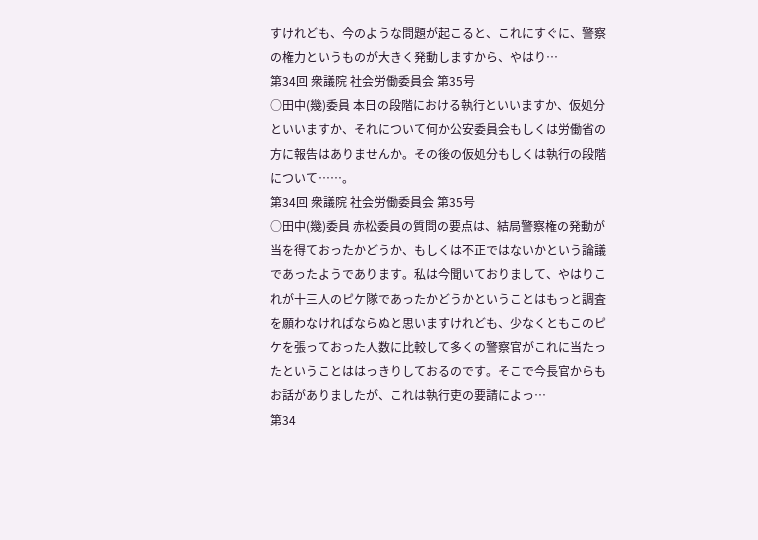すけれども、今のような問題が起こると、これにすぐに、警察の権力というものが大きく発動しますから、やはり…
第34回 衆議院 社会労働委員会 第35号
○田中(幾)委員 本日の段階における執行といいますか、仮処分といいますか、それについて何か公安委員会もしくは労働省の方に報告はありませんか。その後の仮処分もしくは執行の段階について……。
第34回 衆議院 社会労働委員会 第35号
○田中(幾)委員 赤松委員の質問の要点は、結局警察権の発動が当を得ておったかどうか、もしくは不正ではないかという論議であったようであります。私は今聞いておりまして、やはりこれが十三人のピケ隊であったかどうかということはもっと調査を願わなければならぬと思いますけれども、少なくともこのピケを張っておった人数に比較して多くの警察官がこれに当たったということははっきりしておるのです。そこで今長官からもお話がありましたが、これは執行吏の要請によっ…
第34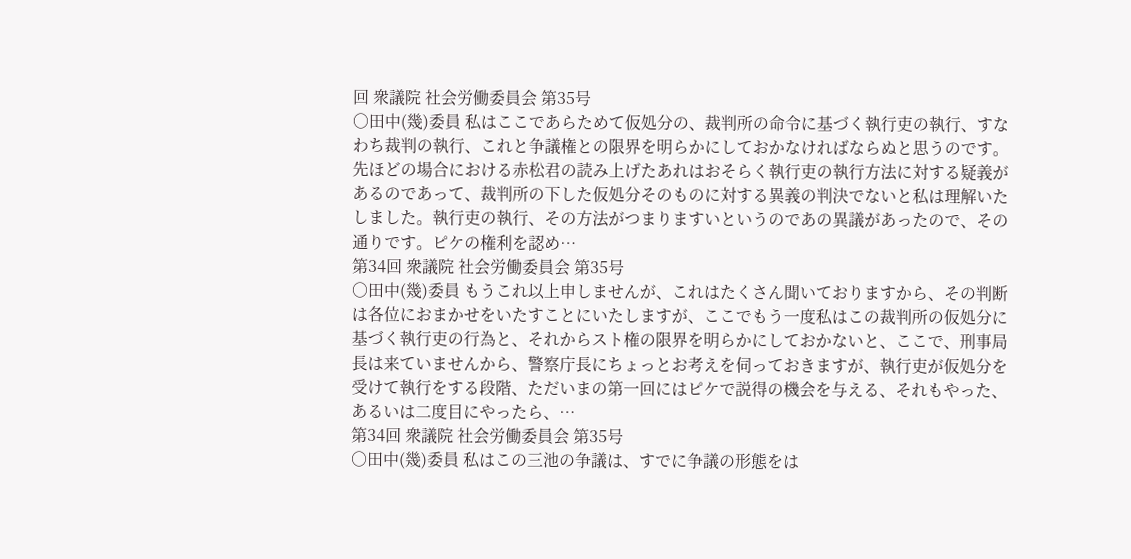回 衆議院 社会労働委員会 第35号
○田中(幾)委員 私はここであらためて仮処分の、裁判所の命令に基づく執行吏の執行、すなわち裁判の執行、これと争議権との限界を明らかにしておかなければならぬと思うのです。先ほどの場合における赤松君の読み上げたあれはおそらく執行吏の執行方法に対する疑義があるのであって、裁判所の下した仮処分そのものに対する異義の判決でないと私は理解いたしました。執行吏の執行、その方法がつまりますいというのであの異議があったので、その通りです。ピケの権利を認め…
第34回 衆議院 社会労働委員会 第35号
○田中(幾)委員 もうこれ以上申しませんが、これはたくさん聞いておりますから、その判断は各位におまかせをいたすことにいたしますが、ここでもう一度私はこの裁判所の仮処分に基づく執行吏の行為と、それからスト権の限界を明らかにしておかないと、ここで、刑事局長は来ていませんから、警察庁長にちょっとお考えを伺っておきますが、執行吏が仮処分を受けて執行をする段階、ただいまの第一回にはピケで説得の機会を与える、それもやった、あるいは二度目にやったら、…
第34回 衆議院 社会労働委員会 第35号
○田中(幾)委員 私はこの三池の争議は、すでに争議の形態をは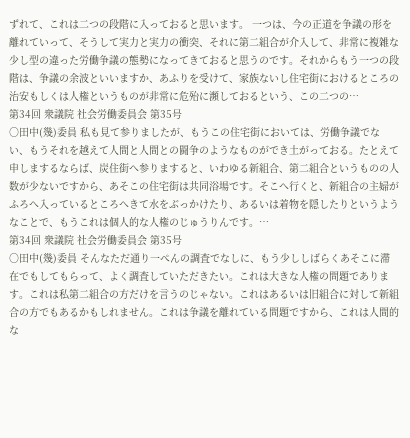ずれて、これは二つの段階に入っておると思います。 一つは、今の正道を争議の形を離れていって、そうして実力と実力の衝突、それに第二組合が介入して、非常に複雑な少し型の違った労働争議の態勢になってきておると思うのです。それからもう一つの段階は、争議の余波といいますか、あふりを受けて、家族ないし住宅街におけるところの治安もしくは人権というものが非常に危殆に瀕しておるという、この二つの…
第34回 衆議院 社会労働委員会 第35号
○田中(幾)委員 私も見て参りましたが、もうこの住宅街においては、労働争議でない、もうそれを越えて人間と人間との闘争のようなものができ土がっておる。たとえて申しまするならば、炭住街へ参りますると、いわゆる新組合、第二組合というものの人数が少ないですから、あそこの住宅街は共同浴場です。そこへ行くと、新組合の主婦がふろへ入っているところへきて水をぶっかけたり、あるいは着物を隠したりというようなことで、もうこれは個人的な人権のじゅうりんです。…
第34回 衆議院 社会労働委員会 第35号
○田中(幾)委員 そんなただ通り一ぺんの調査でなしに、もう少ししばらくあそこに滞在でもしてもらって、よく調査していただきたい。これは大きな人権の問題であります。これは私第二組合の方だけを言うのじゃない。これはあるいは旧組合に対して新組合の方でもあるかもしれません。これは争議を離れている問題ですから、これは人間的な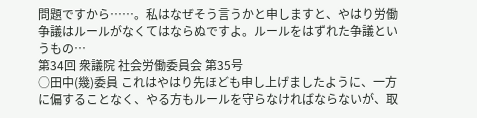問題ですから……。私はなぜそう言うかと申しますと、やはり労働争議はルールがなくてはならぬですよ。ルールをはずれた争議というもの…
第34回 衆議院 社会労働委員会 第35号
○田中(幾)委員 これはやはり先ほども申し上げましたように、一方に偏することなく、やる方もルールを守らなければならないが、取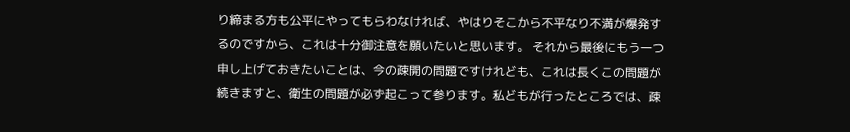り締まる方も公平にやってもらわなければ、やはりそこから不平なり不満が爆発するのですから、これは十分御注意を願いたいと思います。 それから最後にもう一つ申し上げておきたいことは、今の疎開の問題ですけれども、これは長くこの問題が続きますと、衛生の問題が必ず起こって参ります。私どもが行ったところでは、疎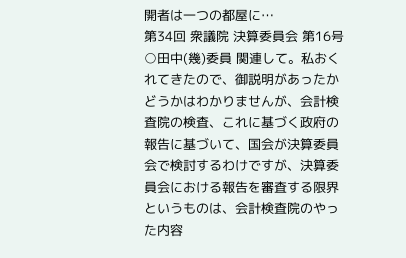開者は一つの都屋に…
第34回 衆議院 決算委員会 第16号
○田中(幾)委員 関連して。私おくれてきたので、御説明があったかどうかはわかりませんが、会計検査院の検査、これに基づく政府の報告に基づいて、国会が決算委員会で検討するわけですが、決算委員会における報告を審査する限界というものは、会計検査院のやった内容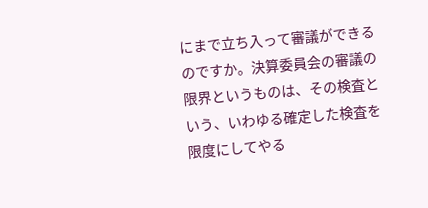にまで立ち入って審議ができるのですか。決算委員会の審議の限界というものは、その検査という、いわゆる確定した検査を限度にしてやる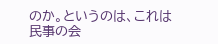のか。というのは、これは民事の会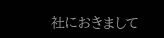社におきまして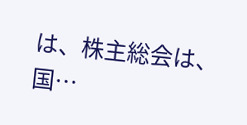は、株主総会は、国…